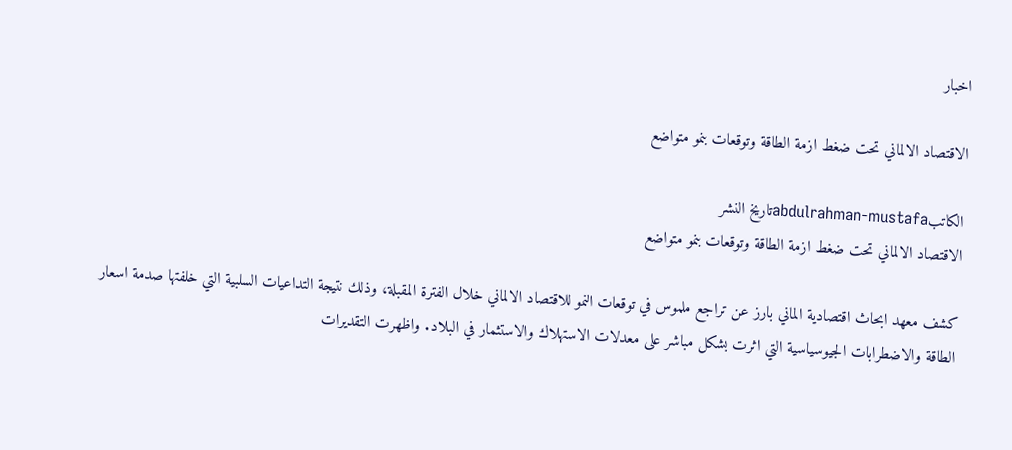اخبار

الاقتصاد الالماني تحت ضغط ازمة الطاقة وتوقعات بنمو متواضع

الكاتبabdulrahman-mustafaتاريخ النشر
الاقتصاد الالماني تحت ضغط ازمة الطاقة وتوقعات بنمو متواضع

كشف معهد ابحاث اقتصادية الماني بارز عن تراجع ملموس في توقعات النمو للاقتصاد الالماني خلال الفترة المقبلة، وذلك نتيجة التداعيات السلبية التي خلفتها صدمة اسعار الطاقة والاضطرابات الجيوسياسية التي اثرت بشكل مباشر على معدلات الاستهلاك والاستثمار في البلاد. واظهرت التقديرات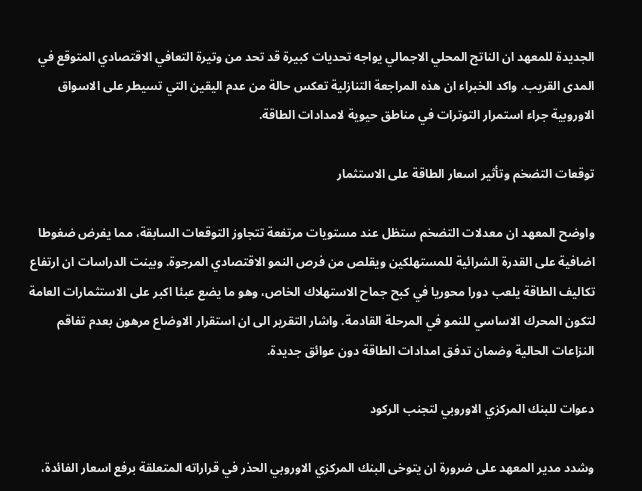الجديدة للمعهد ان الناتج المحلي الاجمالي يواجه تحديات كبيرة قد تحد من وتيرة التعافي الاقتصادي المتوقع في المدى القريب. واكد الخبراء ان هذه المراجعة التنازلية تعكس حالة من عدم اليقين التي تسيطر على الاسواق الاوروبية جراء استمرار التوترات في مناطق حيوية لامدادات الطاقة.

توقعات التضخم وتأثير اسعار الطاقة على الاستثمار

واوضح المعهد ان معدلات التضخم ستظل عند مستويات مرتفعة تتجاوز التوقعات السابقة، مما يفرض ضغوطا اضافية على القدرة الشرائية للمستهلكين ويقلص من فرص النمو الاقتصادي المرجوة. وبينت الدراسات ان ارتفاع تكاليف الطاقة يلعب دورا محوريا في كبح جماح الاستهلاك الخاص، وهو ما يضع عبئا اكبر على الاستثمارات العامة لتكون المحرك الاساسي للنمو في المرحلة القادمة. واشار التقرير الى ان استقرار الاوضاع مرهون بعدم تفاقم النزاعات الحالية وضمان تدفق امدادات الطاقة دون عوائق جديدة.

دعوات للبنك المركزي الاوروبي لتجنب الركود

وشدد مدير المعهد على ضرورة ان يتوخى البنك المركزي الاوروبي الحذر في قراراته المتعلقة برفع اسعار الفائدة،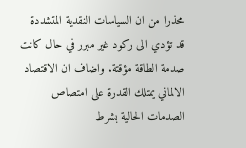محذرا من ان السياسات النقدية المتشددة قد تؤدي الى ركود غير مبرر في حال كانت صدمة الطاقة مؤقتة. واضاف ان الاقتصاد الالماني يمتلك القدرة على امتصاص الصدمات الحالية بشرط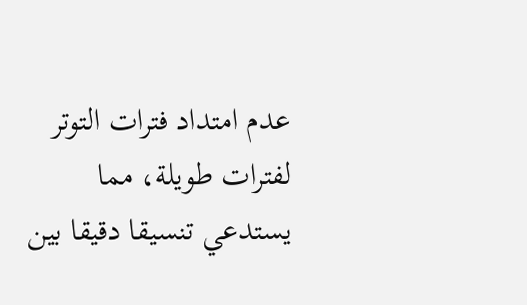عدم امتداد فترات التوتر لفترات طويلة، مما يستدعي تنسيقا دقيقا بين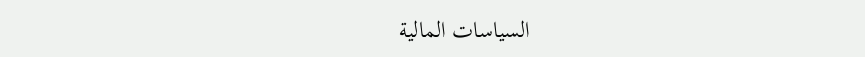السياسات المالية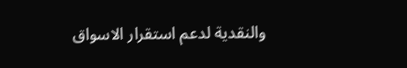والنقدية لدعم استقرار الاسواق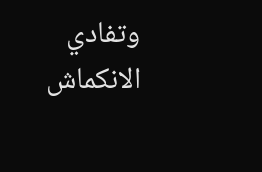وتفادي الانكماش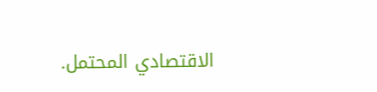الاقتصادي المحتمل.